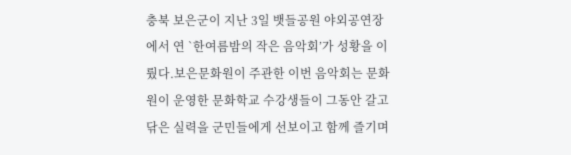충북 보은군이 지난 3일 뱃들공원 야외공연장에서 연 `한여름밤의 작은 음악회’가 성황을 이뤘다.보은문화원이 주관한 이번 음악회는 문화원이 운영한 문화학교 수강생들이 그동안 갈고닦은 실력을 군민들에게 선보이고 함께 즐기며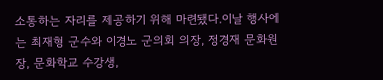소통하는 자리를 제공하기 위해 마련됐다.이날 행사에는 최재형 군수와 이경노 군의회 의장, 정경재 문화원장, 문화학교 수강생,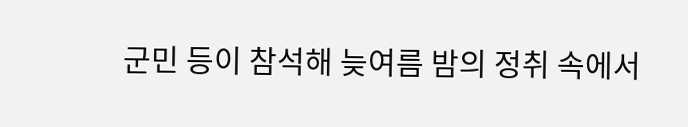군민 등이 참석해 늦여름 밤의 정취 속에서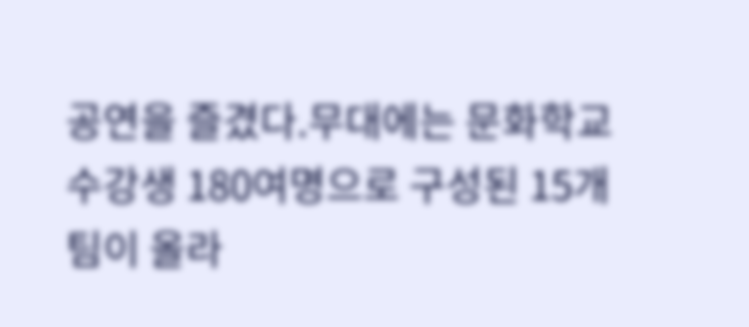공연을 즐겼다.무대에는 문화학교 수강생 180여명으로 구성된 15개 팀이 올라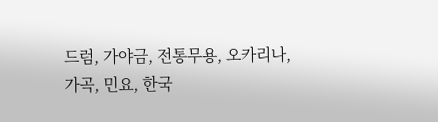드럼, 가야금, 전통무용, 오카리나, 가곡, 민요, 한국